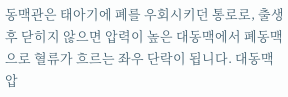동맥관은 태아기에 폐를 우회시키던 통로로, 출생 후 닫히지 않으면 압력이 높은 대동맥에서 폐동맥으로 혈류가 흐르는 좌우 단락이 됩니다. 대동맥압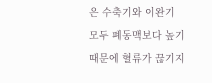은 수축기와 이완기 모두 폐동맥보다 높기 때문에 혈류가 끊기지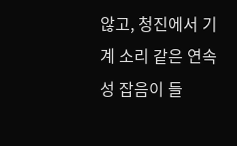않고, 청진에서 기계 소리 같은 연속성 잡음이 들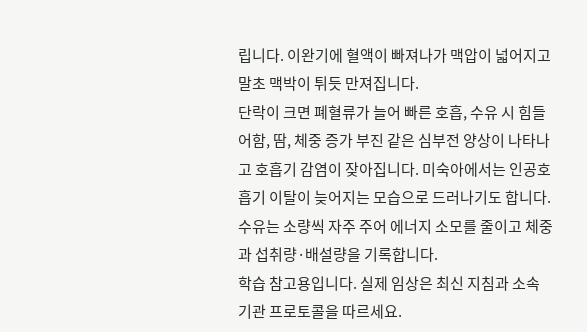립니다. 이완기에 혈액이 빠져나가 맥압이 넓어지고 말초 맥박이 튀듯 만져집니다.
단락이 크면 폐혈류가 늘어 빠른 호흡, 수유 시 힘들어함, 땀, 체중 증가 부진 같은 심부전 양상이 나타나고 호흡기 감염이 잦아집니다. 미숙아에서는 인공호흡기 이탈이 늦어지는 모습으로 드러나기도 합니다. 수유는 소량씩 자주 주어 에너지 소모를 줄이고 체중과 섭취량·배설량을 기록합니다.
학습 참고용입니다. 실제 임상은 최신 지침과 소속 기관 프로토콜을 따르세요.